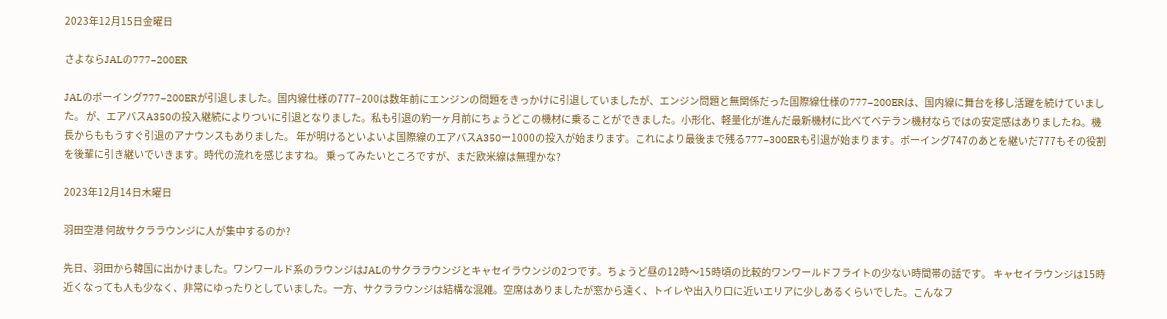2023年12月15日金曜日

さよならJALの777−200ER

JALのボーイング777−200ERが引退しました。国内線仕様の777−200は数年前にエンジンの問題をきっかけに引退していましたが、エンジン問題と無関係だった国際線仕様の777−200ERは、国内線に舞台を移し活躍を続けていました。 が、エアバスA350の投入継続によりついに引退となりました。私も引退の約一ヶ月前にちょうどこの機材に乗ることができました。小形化、軽量化が進んだ最新機材に比べてベテラン機材ならではの安定感はありましたね。機長からももうすぐ引退のアナウンスもありました。 年が明けるといよいよ国際線のエアバスA350ー1000の投入が始まります。これにより最後まで残る777−300ERも引退が始まります。ボーイング747のあとを継いだ777もその役割を後輩に引き継いでいきます。時代の流れを感じますね。 乗ってみたいところですが、まだ欧米線は無理かな?

2023年12月14日木曜日

羽田空港 何故サクララウンジに人が集中するのか?

先日、羽田から韓国に出かけました。ワンワールド系のラウンジはJALのサクララウンジとキャセイラウンジの2つです。ちょうど昼の12時〜15時頃の比較的ワンワールドフライトの少ない時間帯の話です。 キャセイラウンジは15時近くなっても人も少なく、非常にゆったりとしていました。一方、サクララウンジは結構な混雑。空席はありましたが窓から遠く、トイレや出入り口に近いエリアに少しあるくらいでした。こんなフ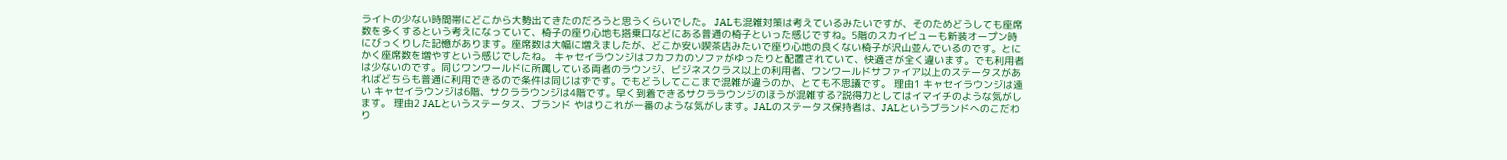ライトの少ない時間帯にどこから大勢出てきたのだろうと思うくらいでした。 JALも混雑対策は考えているみたいですが、そのためどうしても座席数を多くするという考えになっていて、椅子の座り心地も搭乗口などにある普通の椅子といった感じですね。5階のスカイビューも新装オープン時にびっくりした記憶があります。座席数は大幅に増えましたが、どこか安い喫茶店みたいで座り心地の良くない椅子が沢山並んでいるのです。とにかく座席数を増やすという感じでしたね。 キャセイラウンジはフカフカのソファがゆったりと配置されていて、快適さが全く違います。でも利用者は少ないのです。同じワンワールドに所属している両者のラウンジ、ビジネスクラス以上の利用者、ワンワールドサファイア以上のステータスがあればどちらも普通に利用できるので条件は同じはずです。でもどうしてここまで混雑が違うのか、とても不思議です。 理由1 キャセイラウンジは遠い キャセイラウンジは6階、サクララウンジは4階です。早く到着できるサクララウンジのほうが混雑する?説得力としてはイマイチのような気がします。 理由2 JALというステータス、ブランド やはりこれが一番のような気がします。JALのステータス保持者は、JALというブランドへのこだわり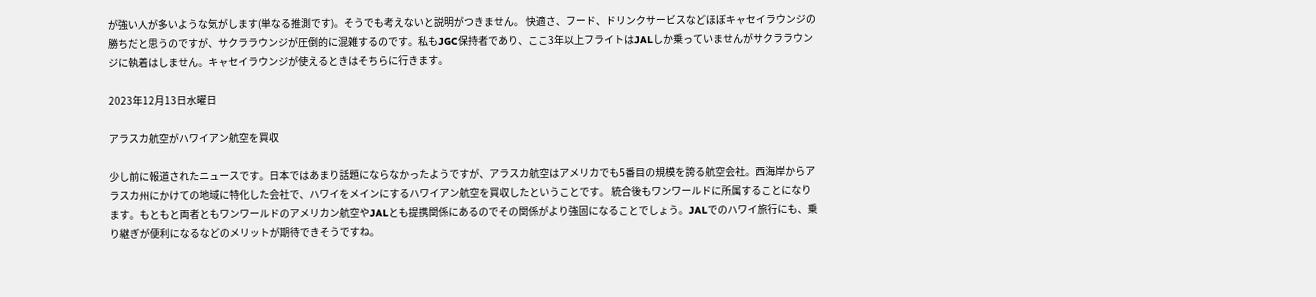が強い人が多いような気がします(単なる推測です)。そうでも考えないと説明がつきません。 快適さ、フード、ドリンクサービスなどほぼキャセイラウンジの勝ちだと思うのですが、サクララウンジが圧倒的に混雑するのです。私もJGC保持者であり、ここ3年以上フライトはJALしか乗っていませんがサクララウンジに執着はしません。キャセイラウンジが使えるときはそちらに行きます。

2023年12月13日水曜日

アラスカ航空がハワイアン航空を買収

少し前に報道されたニュースです。日本ではあまり話題にならなかったようですが、アラスカ航空はアメリカでも5番目の規模を誇る航空会社。西海岸からアラスカ州にかけての地域に特化した会社で、ハワイをメインにするハワイアン航空を買収したということです。 統合後もワンワールドに所属することになります。もともと両者ともワンワールドのアメリカン航空やJALとも提携関係にあるのでその関係がより強固になることでしょう。JALでのハワイ旅行にも、乗り継ぎが便利になるなどのメリットが期待できそうですね。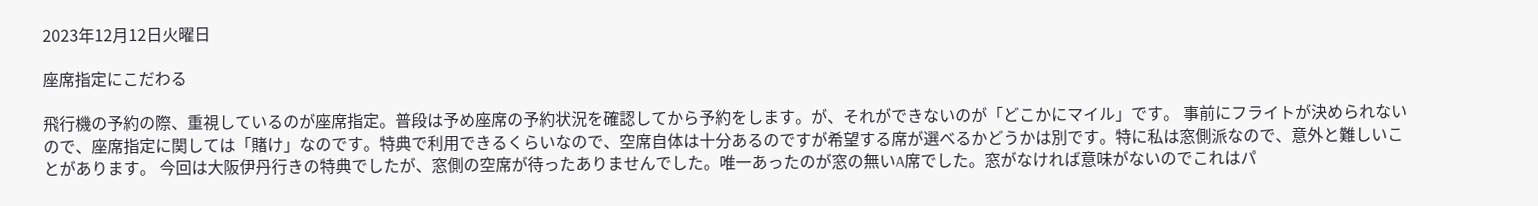2023年12月12日火曜日

座席指定にこだわる

飛行機の予約の際、重視しているのが座席指定。普段は予め座席の予約状況を確認してから予約をします。が、それができないのが「どこかにマイル」です。 事前にフライトが決められないので、座席指定に関しては「賭け」なのです。特典で利用できるくらいなので、空席自体は十分あるのですが希望する席が選べるかどうかは別です。特に私は窓側派なので、意外と難しいことがあります。 今回は大阪伊丹行きの特典でしたが、窓側の空席が待ったありませんでした。唯一あったのが窓の無いA席でした。窓がなければ意味がないのでこれはパ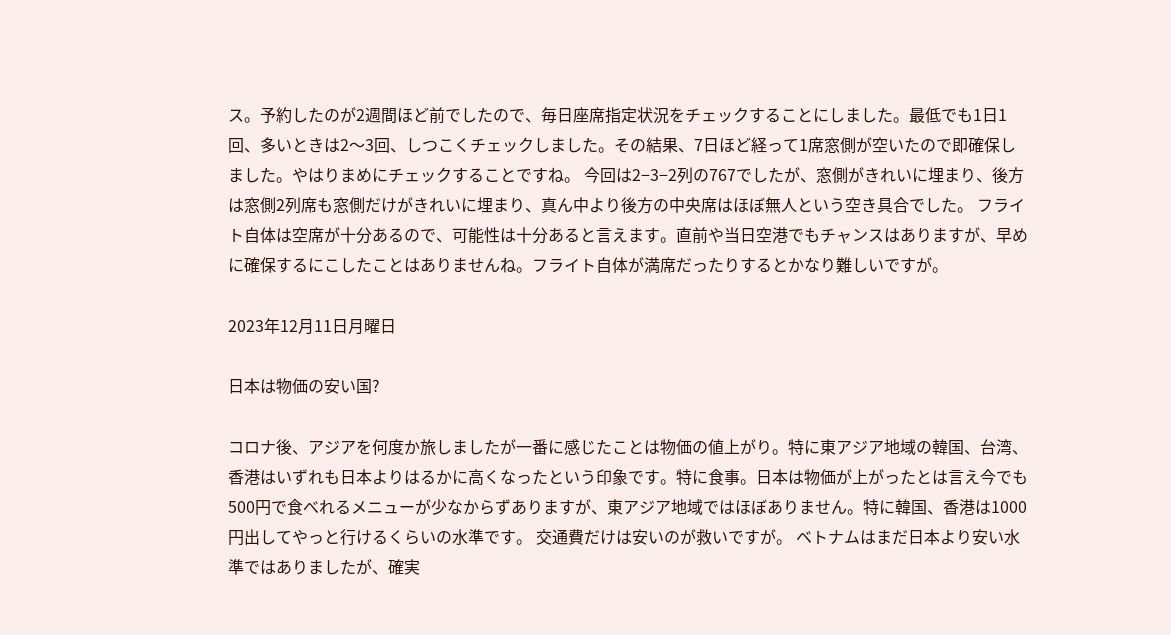ス。予約したのが2週間ほど前でしたので、毎日座席指定状況をチェックすることにしました。最低でも1日1回、多いときは2〜3回、しつこくチェックしました。その結果、7日ほど経って1席窓側が空いたので即確保しました。やはりまめにチェックすることですね。 今回は2−3−2列の767でしたが、窓側がきれいに埋まり、後方は窓側2列席も窓側だけがきれいに埋まり、真ん中より後方の中央席はほぼ無人という空き具合でした。 フライト自体は空席が十分あるので、可能性は十分あると言えます。直前や当日空港でもチャンスはありますが、早めに確保するにこしたことはありませんね。フライト自体が満席だったりするとかなり難しいですが。

2023年12月11日月曜日

日本は物価の安い国?

コロナ後、アジアを何度か旅しましたが一番に感じたことは物価の値上がり。特に東アジア地域の韓国、台湾、香港はいずれも日本よりはるかに高くなったという印象です。特に食事。日本は物価が上がったとは言え今でも500円で食べれるメニューが少なからずありますが、東アジア地域ではほぼありません。特に韓国、香港は1000円出してやっと行けるくらいの水準です。 交通費だけは安いのが救いですが。 ベトナムはまだ日本より安い水準ではありましたが、確実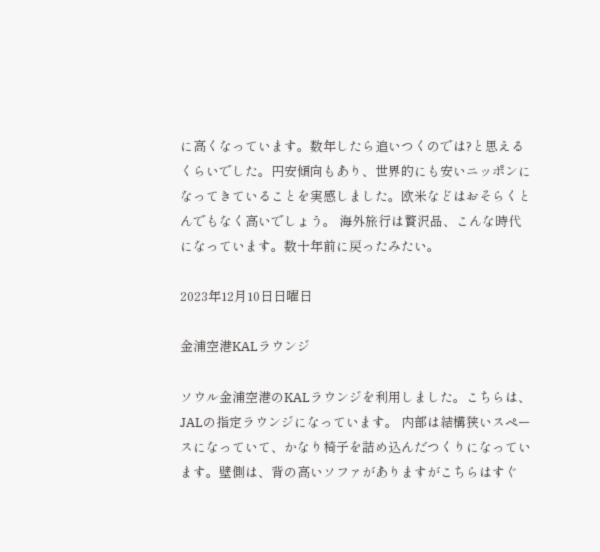に高くなっています。数年したら追いつくのでは?と思えるくらいでした。円安傾向もあり、世界的にも安いニッポンになってきていることを実感しました。欧米などはおそらくとんでもなく高いでしょう。 海外旅行は贅沢品、こんな時代になっています。数十年前に戻ったみたい。

2023年12月10日日曜日

金浦空港KALラウンジ

ソウル金浦空港のKALラウンジを利用しました。こちらは、JALの指定ラウンジになっています。 内部は結構狭いスペースになっていて、かなり椅子を詰め込んだつくりになっています。壁側は、背の高いソファがありますがこちらはすぐ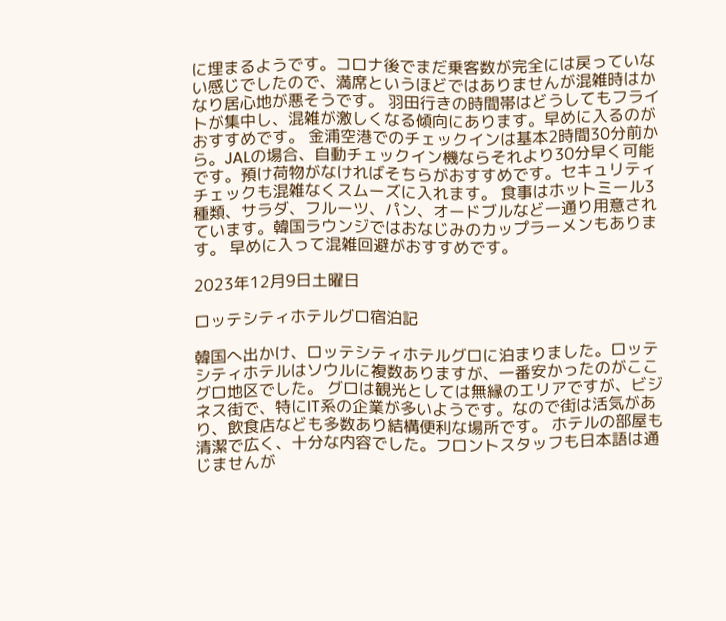に埋まるようです。コロナ後でまだ乗客数が完全には戻っていない感じでしたので、満席というほどではありませんが混雑時はかなり居心地が悪そうです。 羽田行きの時間帯はどうしてもフライトが集中し、混雑が激しくなる傾向にあります。早めに入るのがおすすめです。 金浦空港でのチェックインは基本2時間30分前から。JALの場合、自動チェックイン機ならそれより30分早く可能です。預け荷物がなければそちらがおすすめです。セキュリティチェックも混雑なくスムーズに入れます。 食事はホットミール3種類、サラダ、フルーツ、パン、オードブルなど一通り用意されています。韓国ラウンジではおなじみのカップラーメンもあります。 早めに入って混雑回避がおすすめです。

2023年12月9日土曜日

ロッテシティホテルグロ宿泊記

韓国へ出かけ、ロッテシティホテルグロに泊まりました。ロッテシティホテルはソウルに複数ありますが、一番安かったのがここグロ地区でした。 グロは観光としては無縁のエリアですが、ビジネス街で、特にIT系の企業が多いようです。なので街は活気があり、飲食店なども多数あり結構便利な場所です。 ホテルの部屋も清潔で広く、十分な内容でした。フロントスタッフも日本語は通じませんが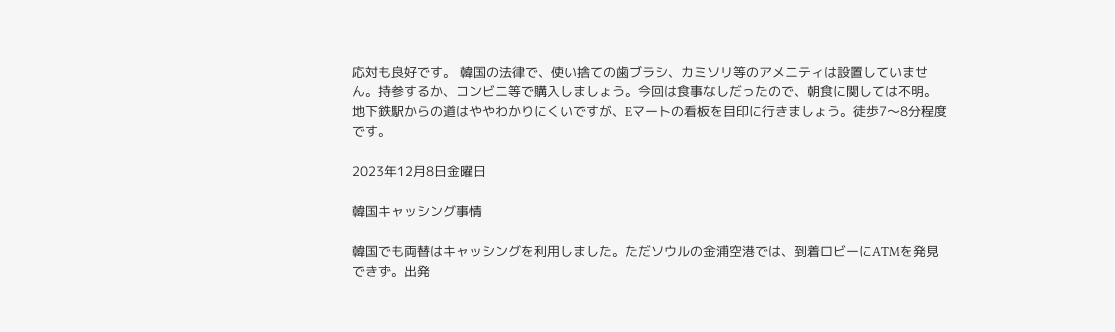応対も良好です。 韓国の法律で、使い捨ての歯ブラシ、カミソリ等のアメニティは設置していません。持参するか、コンビニ等で購入しましょう。今回は食事なしだったので、朝食に関しては不明。 地下鉄駅からの道はややわかりにくいですが、Eマートの看板を目印に行きましょう。徒歩7〜8分程度です。

2023年12月8日金曜日

韓国キャッシング事情

韓国でも両替はキャッシングを利用しました。ただソウルの金浦空港では、到着ロビーにATMを発見できず。出発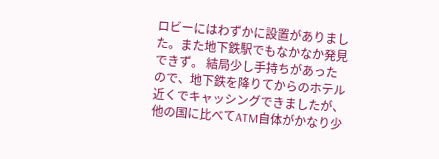ロビーにはわずかに設置がありました。また地下鉄駅でもなかなか発見できず。 結局少し手持ちがあったので、地下鉄を降りてからのホテル近くでキャッシングできましたが、他の国に比べてATM自体がかなり少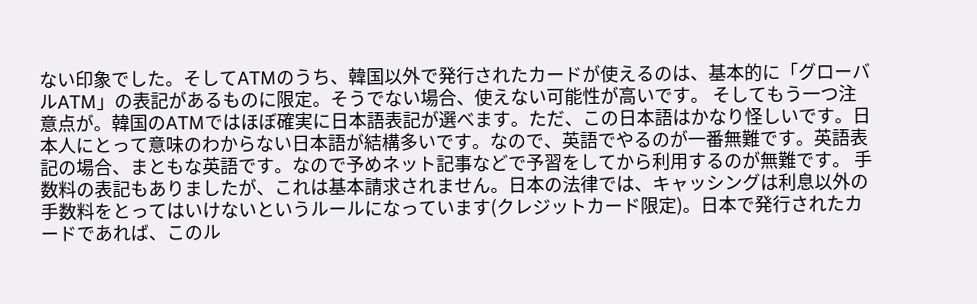ない印象でした。そしてATMのうち、韓国以外で発行されたカードが使えるのは、基本的に「グローバルATM」の表記があるものに限定。そうでない場合、使えない可能性が高いです。 そしてもう一つ注意点が。韓国のATMではほぼ確実に日本語表記が選べます。ただ、この日本語はかなり怪しいです。日本人にとって意味のわからない日本語が結構多いです。なので、英語でやるのが一番無難です。英語表記の場合、まともな英語です。なので予めネット記事などで予習をしてから利用するのが無難です。 手数料の表記もありましたが、これは基本請求されません。日本の法律では、キャッシングは利息以外の手数料をとってはいけないというルールになっています(クレジットカード限定)。日本で発行されたカードであれば、このル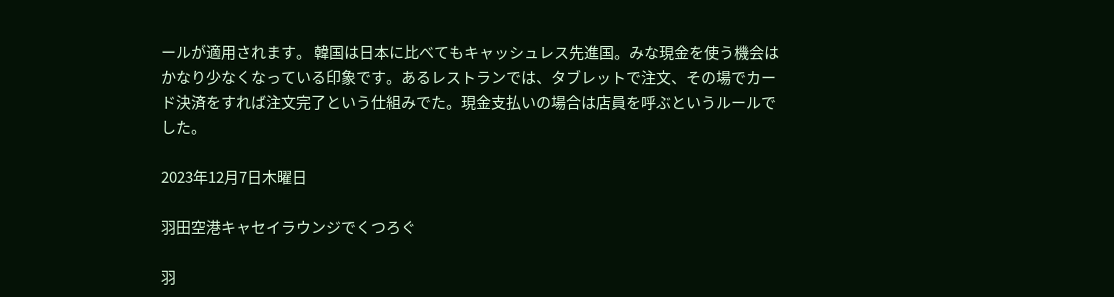ールが適用されます。 韓国は日本に比べてもキャッシュレス先進国。みな現金を使う機会はかなり少なくなっている印象です。あるレストランでは、タブレットで注文、その場でカード決済をすれば注文完了という仕組みでた。現金支払いの場合は店員を呼ぶというルールでした。

2023年12月7日木曜日

羽田空港キャセイラウンジでくつろぐ

羽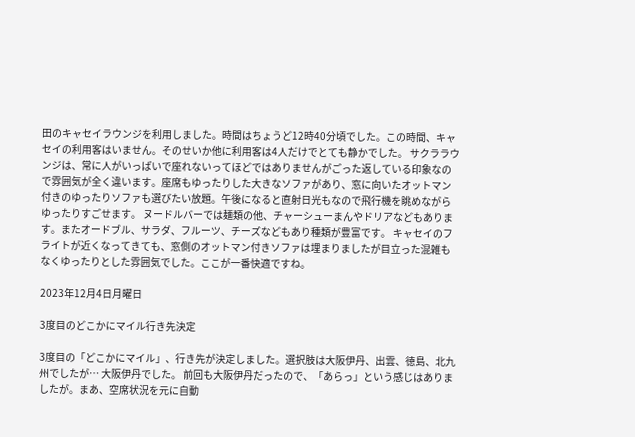田のキャセイラウンジを利用しました。時間はちょうど12時40分頃でした。この時間、キャセイの利用客はいません。そのせいか他に利用客は4人だけでとても静かでした。 サクララウンジは、常に人がいっぱいで座れないってほどではありませんがごった返している印象なので雰囲気が全く違います。座席もゆったりした大きなソファがあり、窓に向いたオットマン付きのゆったりソファも選びたい放題。午後になると直射日光もなので飛行機を眺めながらゆったりすごせます。 ヌードルバーでは麺類の他、チャーシューまんやドリアなどもあります。またオードブル、サラダ、フルーツ、チーズなどもあり種類が豊富です。 キャセイのフライトが近くなってきても、窓側のオットマン付きソファは埋まりましたが目立った混雑もなくゆったりとした雰囲気でした。ここが一番快適ですね。

2023年12月4日月曜日

3度目のどこかにマイル行き先決定

3度目の「どこかにマイル」、行き先が決定しました。選択肢は大阪伊丹、出雲、徳島、北九州でしたが… 大阪伊丹でした。 前回も大阪伊丹だったので、「あらっ」という感じはありましたが。まあ、空席状況を元に自動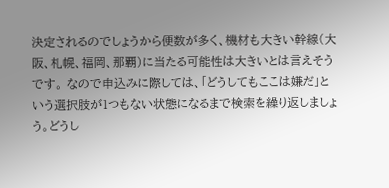決定されるのでしょうから便数が多く、機材も大きい幹線(大阪、札幌、福岡、那覇)に当たる可能性は大きいとは言えそうです。 なので申込みに際しては、「どうしてもここは嫌だ」という選択肢が1つもない状態になるまで検索を繰り返しましょう。どうし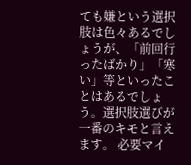ても嫌という選択肢は色々あるでしょうが、「前回行ったばかり」「寒い」等といったことはあるでしょう。選択肢選びが一番のキモと言えます。 必要マイ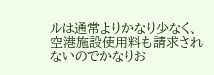ルは通常よりかなり少なく、空港施設使用料も請求されないのでかなりお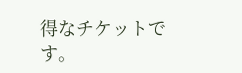得なチケットです。